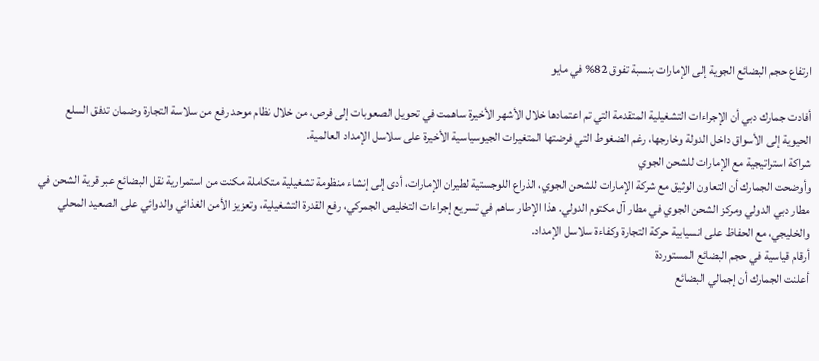ارتفاع حجم البضائع الجوية إلى الإمارات بنسبة تفوق 82% في مايو

أفادت جمارك دبي أن الإجراءات التشغيلية المتقدمة التي تم اعتمادها خلال الأشهر الأخيرة ساهمت في تحويل الصعوبات إلى فرص، من خلال نظام موحد رفع من سلاسة التجارة وضمان تدفق السلع الحيوية إلى الأسواق داخل الدولة وخارجها، رغم الضغوط التي فرضتها المتغيرات الجيوسياسية الأخيرة على سلاسل الإمداد العالمية.
شراكة استراتيجية مع الإمارات للشحن الجوي
وأوضحت الجمارك أن التعاون الوثيق مع شركة الإمارات للشحن الجوي، الذراع اللوجستية لطيران الإمارات، أدى إلى إنشاء منظومة تشغيلية متكاملة مكنت من استمرارية نقل البضائع عبر قرية الشحن في مطار دبي الدولي ومركز الشحن الجوي في مطار آل مكتوم الدولي. هذا الإطار ساهم في تسريع إجراءات التخليص الجمركي، رفع القدرة التشغيلية، وتعزيز الأمن الغذائي والدوائي على الصعيد المحلي والخليجي، مع الحفاظ على انسيابية حركة التجارة وكفاءة سلاسل الإمداد.
أرقام قياسية في حجم البضائع المستوردة
أعلنت الجمارك أن إجمالي البضائع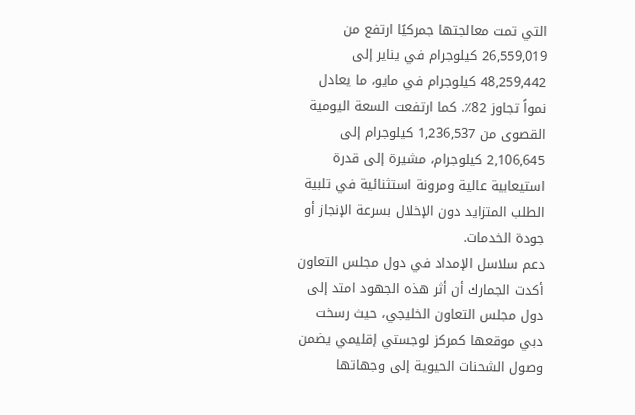التي تمت معالجتها جمركيًا ارتفع من 26,559,019 كيلوجرام في يناير إلى 48,259,442 كيلوجرام في مايو، ما يعادل نمواً تجاوز 82٪. كما ارتفعت السعة اليومية القصوى من 1,236,537 كيلوجرام إلى 2,106,645 كيلوجرام، مشيرة إلى قدرة استيعابية عالية ومرونة استثنائية في تلبية الطلب المتزايد دون الإخلال بسرعة الإنجاز أو جودة الخدمات.
دعم سلاسل الإمداد في دول مجلس التعاون
أكدت الجمارك أن أثر هذه الجهود امتد إلى دول مجلس التعاون الخليجي، حيث رسخت دبي موقعها كمركز لوجستي إقليمي يضمن وصول الشحنات الحيوية إلى وجهاتها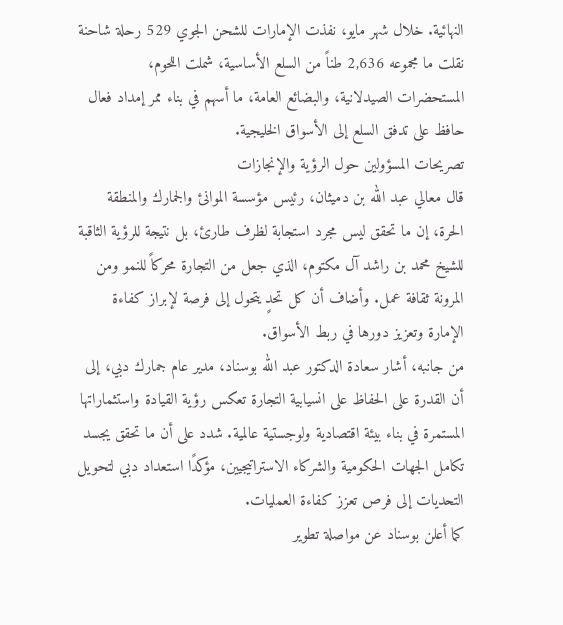النهائية. خلال شهر مايو، نفذت الإمارات للشحن الجوي 529 رحلة شاحنة نقلت ما مجموعه 2,636 طناً من السلع الأساسية، شملت اللحوم، المستحضرات الصيدلانية، والبضائع العامة، ما أسهم في بناء ممر إمداد فعال حافظ على تدفق السلع إلى الأسواق الخليجية.
تصريحات المسؤولين حول الرؤية والإنجازات
قال معالي عبد الله بن دميثان، رئيس مؤسسة الموانئ والجمارك والمنطقة الحرة، إن ما تحقق ليس مجرد استجابة لظرف طارئ، بل نتيجة للرؤية الثاقبة للشيخ محمد بن راشد آل مكتوم، الذي جعل من التجارة محركاً للنمو ومن المرونة ثقافة عمل. وأضاف أن كل تحدٍ يتحول إلى فرصة لإبراز كفاءة الإمارة وتعزيز دورها في ربط الأسواق.
من جانبه، أشار سعادة الدكتور عبد الله بوسناد، مدير عام جمارك دبي، إلى أن القدرة على الحفاظ على انسيابية التجارة تعكس رؤية القيادة واستثماراتها المستمرة في بناء بيئة اقتصادية ولوجستية عالمية. شدد على أن ما تحقق يجسد تكامل الجهات الحكومية والشركاء الاستراتيجيين، مؤكدًا استعداد دبي لتحويل التحديات إلى فرص تعزز كفاءة العمليات.
كما أعلن بوسناد عن مواصلة تطوير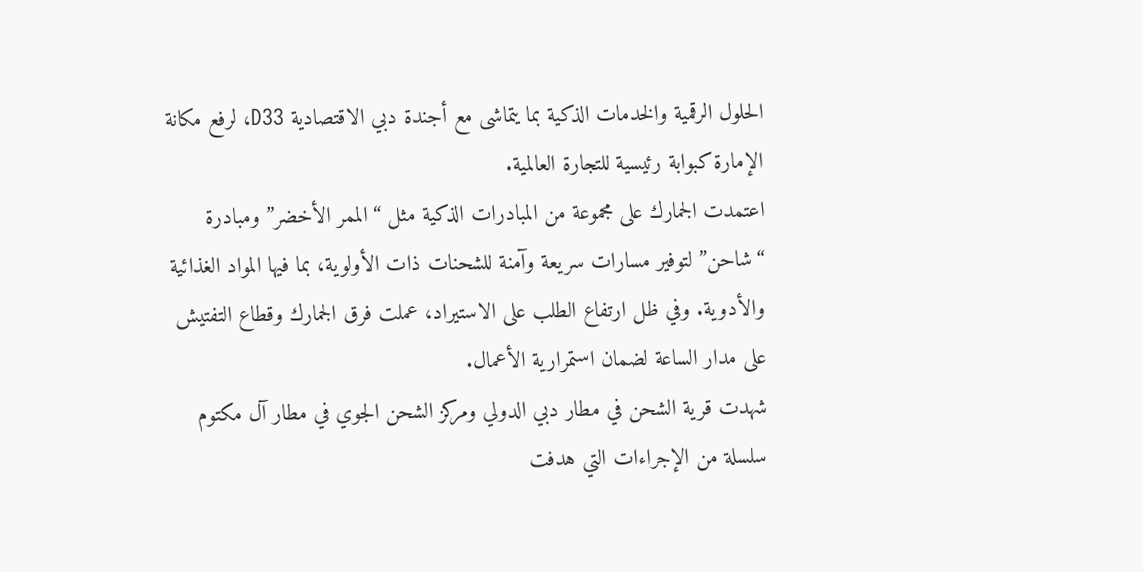الحلول الرقمية والخدمات الذكية بما يتماشى مع أجندة دبي الاقتصادية D33، لرفع مكانة الإمارة كبوابة رئيسية للتجارة العالمية.
اعتمدت الجمارك على مجموعة من المبادرات الذكية مثل “الممر الأخضر” ومبادرة “شاحن” لتوفير مسارات سريعة وآمنة للشحنات ذات الأولوية، بما فيها المواد الغذائية والأدوية. وفي ظل ارتفاع الطلب على الاستيراد، عملت فرق الجمارك وقطاع التفتيش على مدار الساعة لضمان استمرارية الأعمال.
شهدت قرية الشحن في مطار دبي الدولي ومركز الشحن الجوي في مطار آل مكتوم سلسلة من الإجراءات التي هدفت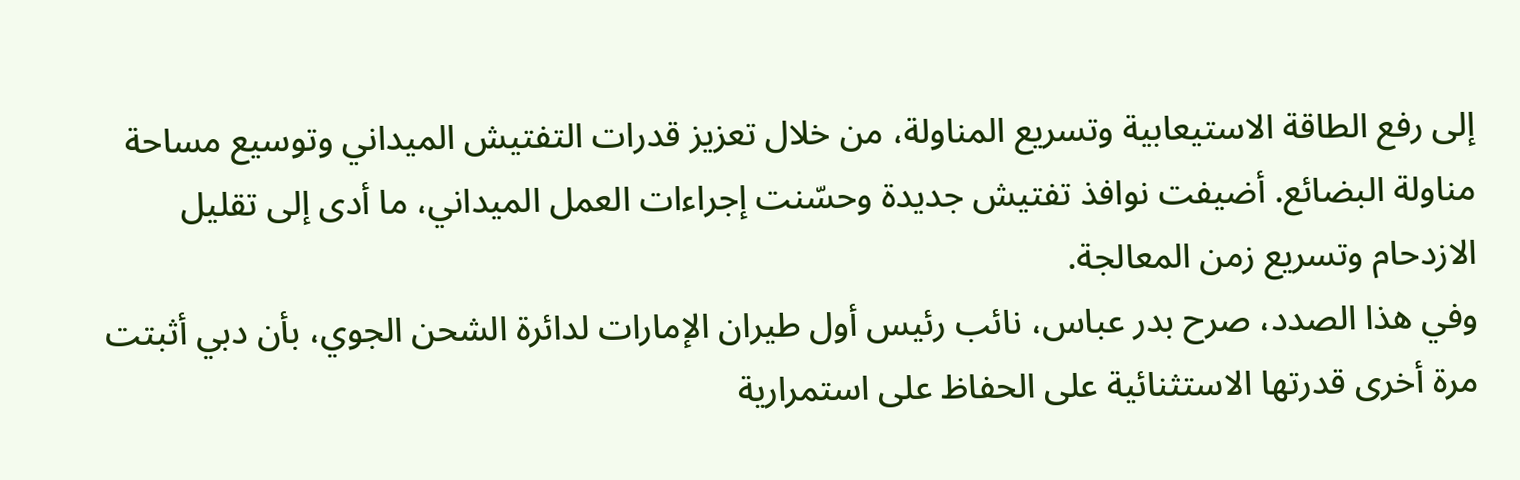إلى رفع الطاقة الاستيعابية وتسريع المناولة، من خلال تعزيز قدرات التفتيش الميداني وتوسيع مساحة مناولة البضائع. أضيفت نوافذ تفتيش جديدة وحسّنت إجراءات العمل الميداني، ما أدى إلى تقليل الازدحام وتسريع زمن المعالجة.
وفي هذا الصدد، صرح بدر عباس، نائب رئيس أول طيران الإمارات لدائرة الشحن الجوي، بأن دبي أثبتت مرة أخرى قدرتها الاستثنائية على الحفاظ على استمرارية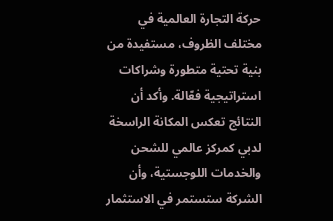حركة التجارة العالمية في مختلف الظروف، مستفيدة من بنية تحتية متطورة وشراكات استراتيجية فعّالة. وأكد أن النتائج تعكس المكانة الراسخة لدبي كمركز عالمي للشحن والخدمات اللوجستية، وأن الشركة ستستمر في الاستثمار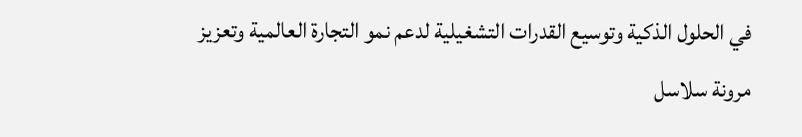في الحلول الذكية وتوسيع القدرات التشغيلية لدعم نمو التجارة العالمية وتعزيز مرونة سلاسل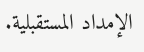الإمداد المستقبلية.